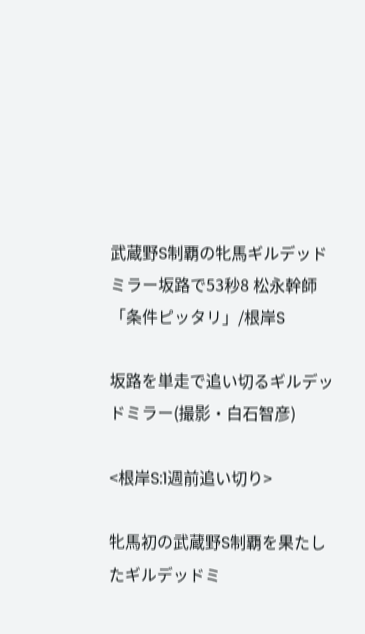武蔵野S制覇の牝馬ギルデッドミラー坂路で53秒8 松永幹師「条件ピッタリ」/根岸S

坂路を単走で追い切るギルデッドミラー(撮影・白石智彦)

<根岸S:1週前追い切り>

牝馬初の武蔵野S制覇を果たしたギルデッドミ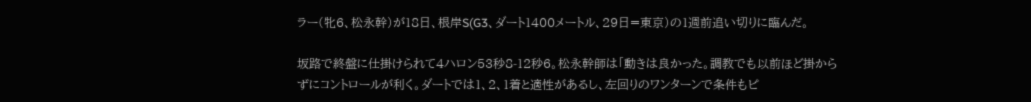ラー(牝6、松永幹)が18日、根岸S(G3、ダート1400メートル、29日=東京)の1週前追い切りに臨んだ。

坂路で終盤に仕掛けられて4ハロン53秒8-12秒6。松永幹師は「動きは良かった。調教でも以前ほど掛からずにコントロールが利く。ダートでは1、2、1着と適性があるし、左回りのワンターンで条件もピ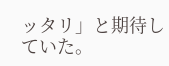ッタリ」と期待していた。